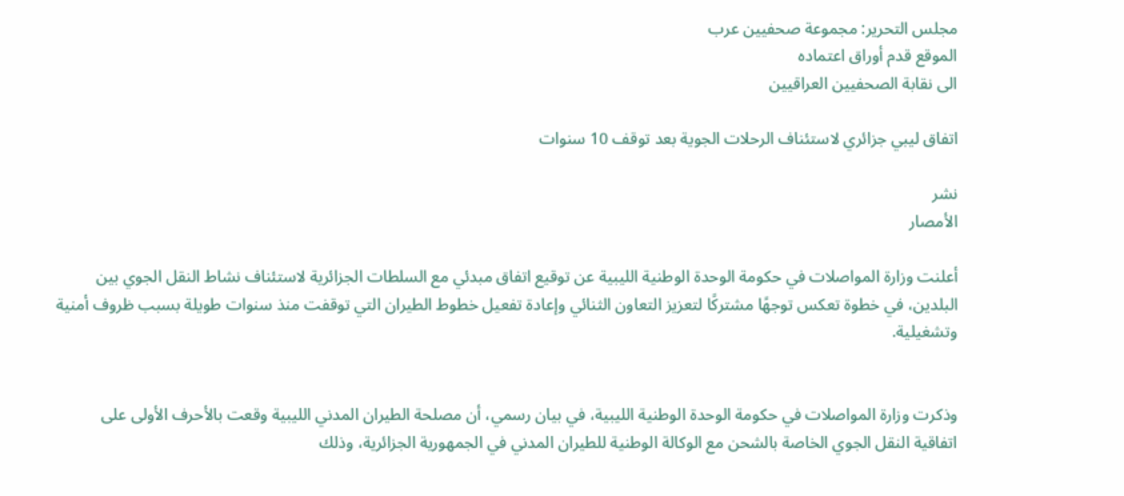مجلس التحرير: مجموعة صحفيين عرب
الموقع قدم أوراق اعتماده
الى نقابة الصحفيين العراقيين

اتفاق ليبي جزائري لاستئناف الرحلات الجوية بعد توقف 10 سنوات

نشر
الأمصار

أعلنت وزارة المواصلات في حكومة الوحدة الوطنية الليبية عن توقيع اتفاق مبدئي مع السلطات الجزائرية لاستئناف نشاط النقل الجوي بين البلدين، في خطوة تعكس توجهًا مشتركًا لتعزيز التعاون الثنائي وإعادة تفعيل خطوط الطيران التي توقفت منذ سنوات طويلة بسبب ظروف أمنية وتشغيلية.


وذكرت وزارة المواصلات في حكومة الوحدة الوطنية الليبية، في بيان رسمي، أن مصلحة الطيران المدني الليبية وقعت بالأحرف الأولى على اتفاقية النقل الجوي الخاصة بالشحن مع الوكالة الوطنية للطيران المدني في الجمهورية الجزائرية، وذلك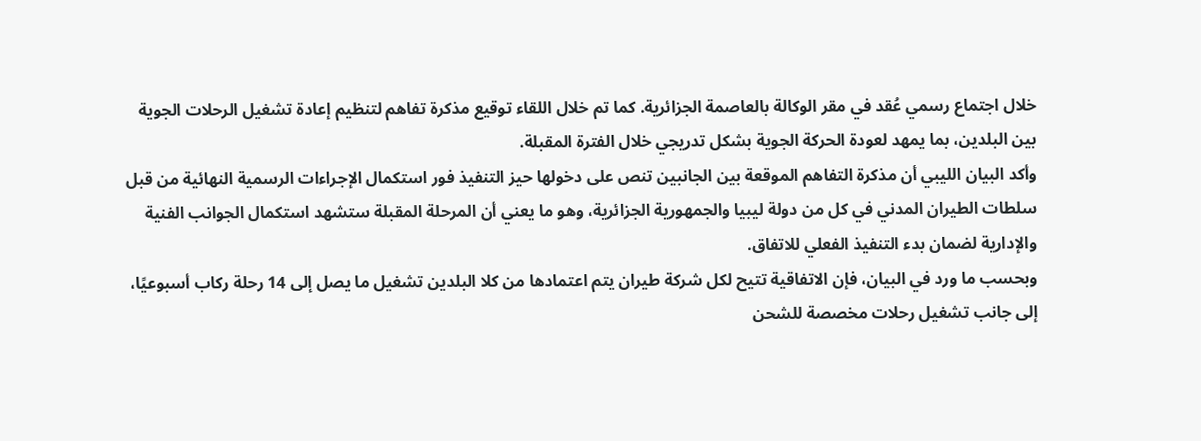خلال اجتماع رسمي عُقد في مقر الوكالة بالعاصمة الجزائرية. كما تم خلال اللقاء توقيع مذكرة تفاهم لتنظيم إعادة تشغيل الرحلات الجوية بين البلدين، بما يمهد لعودة الحركة الجوية بشكل تدريجي خلال الفترة المقبلة.
وأكد البيان الليبي أن مذكرة التفاهم الموقعة بين الجانبين تنص على دخولها حيز التنفيذ فور استكمال الإجراءات الرسمية النهائية من قبل سلطات الطيران المدني في كل من دولة ليبيا والجمهورية الجزائرية، وهو ما يعني أن المرحلة المقبلة ستشهد استكمال الجوانب الفنية والإدارية لضمان بدء التنفيذ الفعلي للاتفاق.
وبحسب ما ورد في البيان، فإن الاتفاقية تتيح لكل شركة طيران يتم اعتمادها من كلا البلدين تشغيل ما يصل إلى 14 رحلة ركاب أسبوعيًا، إلى جانب تشغيل رحلات مخصصة للشحن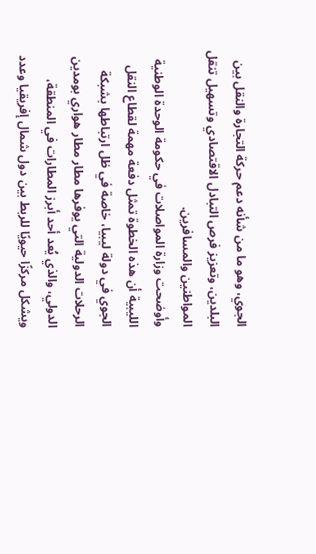الجوي، وهو ما من شأنه دعم حركة التجارة والنقل بين البلدين، وتعزيز فرص التبادل الاقتصادي وتسهيل تنقل المواطنين والمسافرين.
وأوضحت وزارة المواصلات في حكومة الوحدة الوطنية الليبية أن هذه الخطوة تمثل دفعة مهمة لقطاع النقل الجوي في دولة ليبيا، خاصة في ظل ارتباطها بشبكة الرحلات الدولية التي يوفرها مطار مطار هواري بومدين الدولي، والذي يُعد أحد أبرز المطارات في المنطقة، ويشكل مركزًا حيويًا للربط بين دول شمال إفريقيا وعدد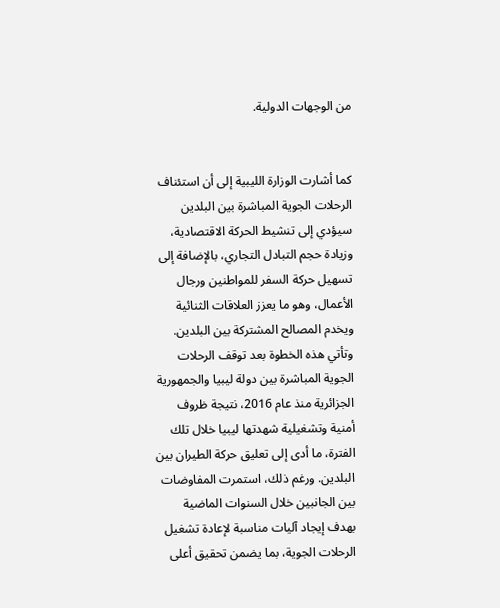من الوجهات الدولية.


كما أشارت الوزارة الليبية إلى أن استئناف الرحلات الجوية المباشرة بين البلدين سيؤدي إلى تنشيط الحركة الاقتصادية، وزيادة حجم التبادل التجاري، بالإضافة إلى تسهيل حركة السفر للمواطنين ورجال الأعمال، وهو ما يعزز العلاقات الثنائية ويخدم المصالح المشتركة بين البلدين.
وتأتي هذه الخطوة بعد توقف الرحلات الجوية المباشرة بين دولة ليبيا والجمهورية الجزائرية منذ عام 2016، نتيجة ظروف أمنية وتشغيلية شهدتها ليبيا خلال تلك الفترة، ما أدى إلى تعليق حركة الطيران بين البلدين. ورغم ذلك، استمرت المفاوضات بين الجانبين خلال السنوات الماضية بهدف إيجاد آليات مناسبة لإعادة تشغيل الرحلات الجوية، بما يضمن تحقيق أعلى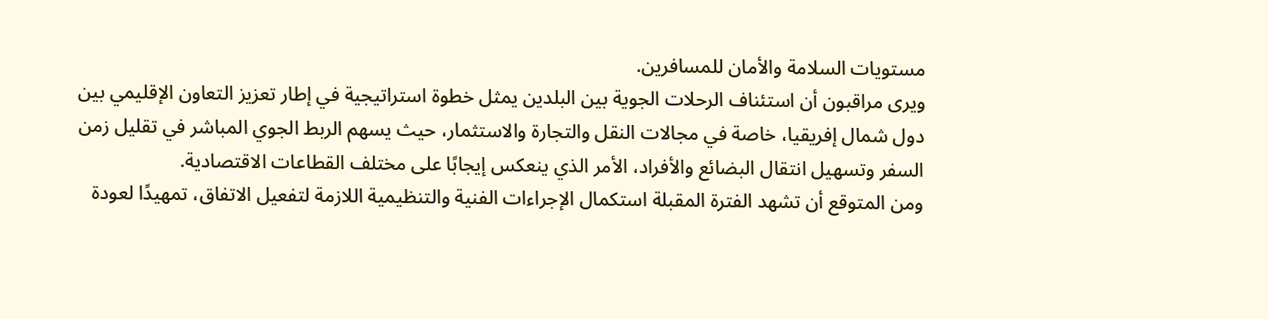مستويات السلامة والأمان للمسافرين.
ويرى مراقبون أن استئناف الرحلات الجوية بين البلدين يمثل خطوة استراتيجية في إطار تعزيز التعاون الإقليمي بين دول شمال إفريقيا، خاصة في مجالات النقل والتجارة والاستثمار، حيث يسهم الربط الجوي المباشر في تقليل زمن السفر وتسهيل انتقال البضائع والأفراد، الأمر الذي ينعكس إيجابًا على مختلف القطاعات الاقتصادية.
ومن المتوقع أن تشهد الفترة المقبلة استكمال الإجراءات الفنية والتنظيمية اللازمة لتفعيل الاتفاق، تمهيدًا لعودة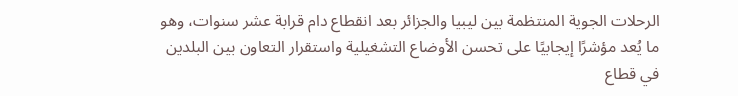الرحلات الجوية المنتظمة بين ليبيا والجزائر بعد انقطاع دام قرابة عشر سنوات، وهو ما يُعد مؤشرًا إيجابيًا على تحسن الأوضاع التشغيلية واستقرار التعاون بين البلدين في قطاع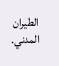الطيران المدني.